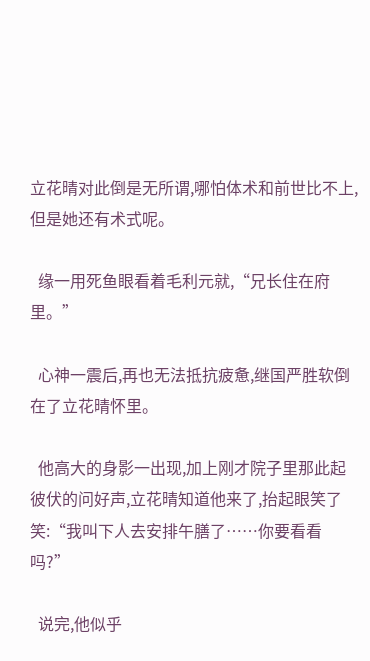立花晴对此倒是无所谓,哪怕体术和前世比不上,但是她还有术式呢。

  缘一用死鱼眼看着毛利元就,“兄长住在府里。”

  心神一震后,再也无法抵抗疲惫,继国严胜软倒在了立花晴怀里。

  他高大的身影一出现,加上刚才院子里那此起彼伏的问好声,立花晴知道他来了,抬起眼笑了笑:“我叫下人去安排午膳了……你要看看吗?”

  说完,他似乎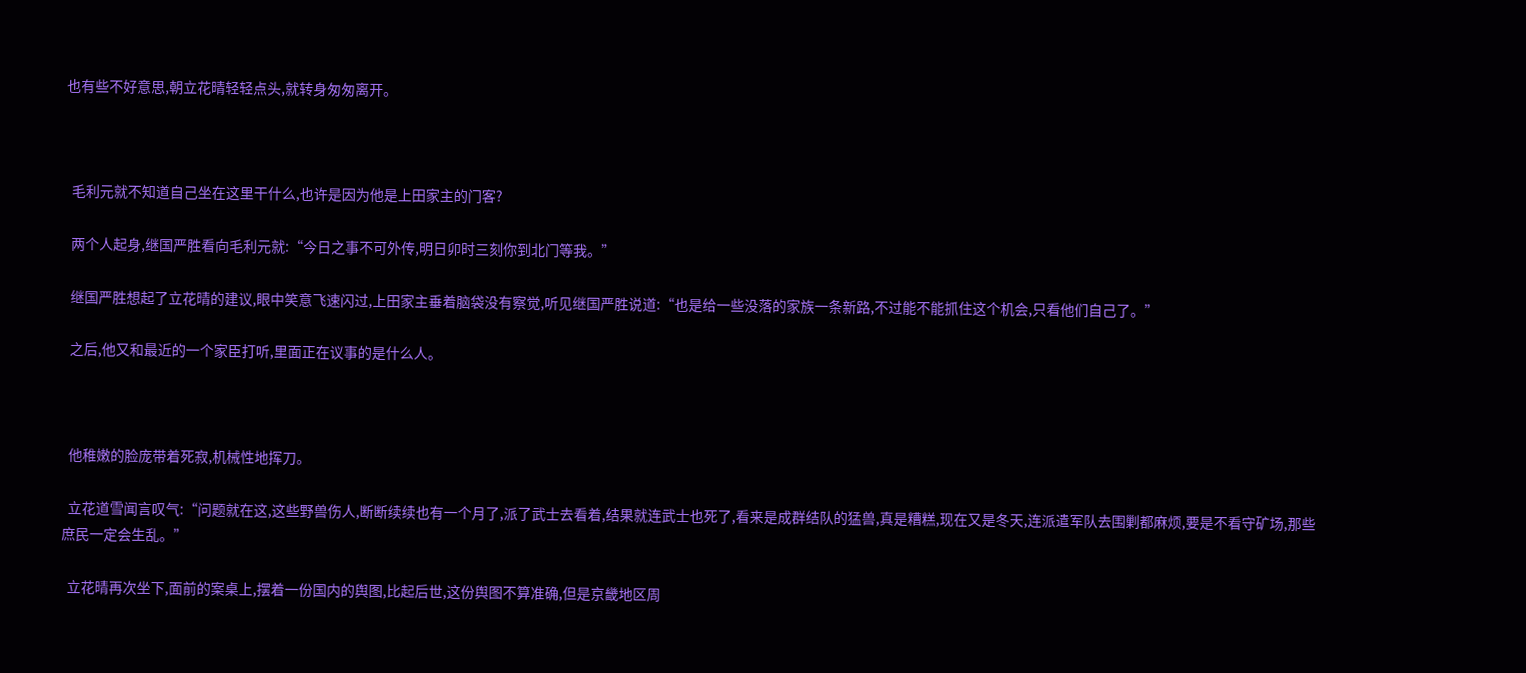也有些不好意思,朝立花晴轻轻点头,就转身匆匆离开。



  毛利元就不知道自己坐在这里干什么,也许是因为他是上田家主的门客?

  两个人起身,继国严胜看向毛利元就:“今日之事不可外传,明日卯时三刻你到北门等我。”

  继国严胜想起了立花晴的建议,眼中笑意飞速闪过,上田家主垂着脑袋没有察觉,听见继国严胜说道:“也是给一些没落的家族一条新路,不过能不能抓住这个机会,只看他们自己了。”

  之后,他又和最近的一个家臣打听,里面正在议事的是什么人。



  他稚嫩的脸庞带着死寂,机械性地挥刀。

  立花道雪闻言叹气:“问题就在这,这些野兽伤人,断断续续也有一个月了,派了武士去看着,结果就连武士也死了,看来是成群结队的猛兽,真是糟糕,现在又是冬天,连派遣军队去围剿都麻烦,要是不看守矿场,那些庶民一定会生乱。”

  立花晴再次坐下,面前的案桌上,摆着一份国内的舆图,比起后世,这份舆图不算准确,但是京畿地区周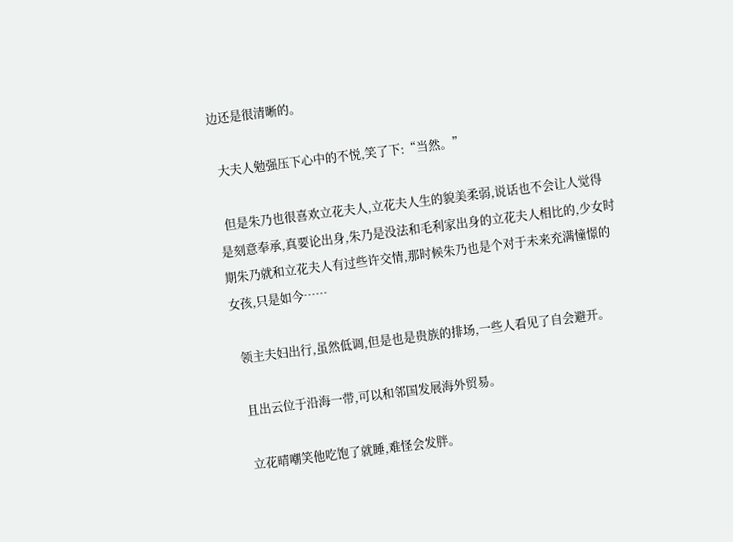边还是很清晰的。

  大夫人勉强压下心中的不悦,笑了下:“当然。”

  但是朱乃也很喜欢立花夫人,立花夫人生的貌美柔弱,说话也不会让人觉得是刻意奉承,真要论出身,朱乃是没法和毛利家出身的立花夫人相比的,少女时期朱乃就和立花夫人有过些许交情,那时候朱乃也是个对于未来充满憧憬的女孩,只是如今……

  领主夫妇出行,虽然低调,但是也是贵族的排场,一些人看见了自会避开。

  且出云位于沿海一带,可以和邻国发展海外贸易。

  立花晴嘲笑他吃饱了就睡,难怪会发胖。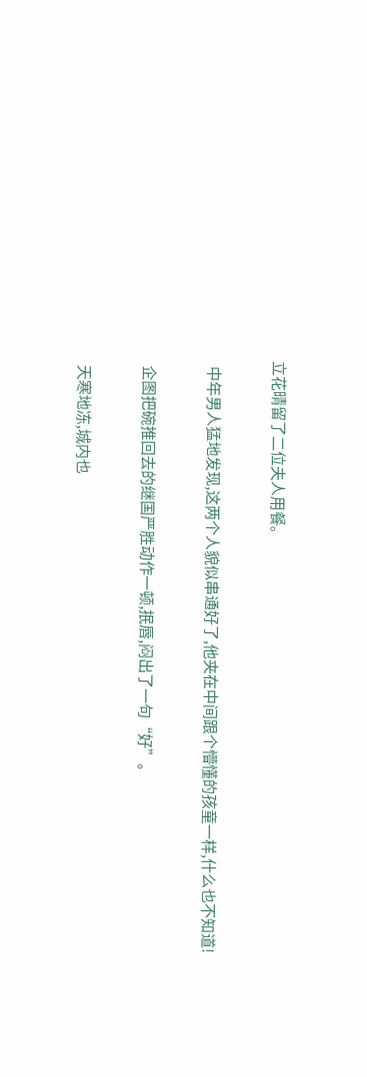立花晴留了二位夫人用餐。

  中年男人猛地发现,这两个人貌似串通好了,他夹在中间跟个懵懂的孩童一样,什么也不知道!

  企图把碗推回去的继国严胜动作一顿,抿唇,闷出了一句“好”。

  天寒地冻,城内也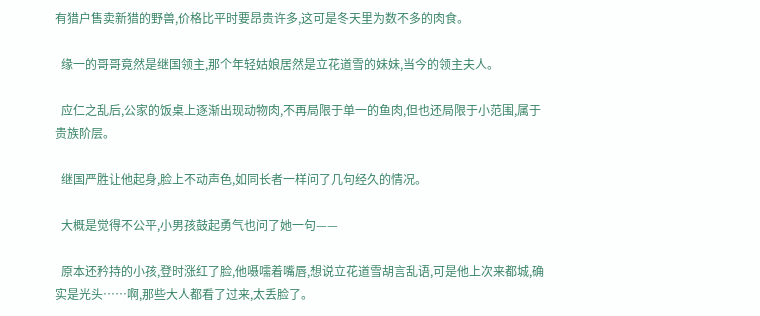有猎户售卖新猎的野兽,价格比平时要昂贵许多,这可是冬天里为数不多的肉食。

  缘一的哥哥竟然是继国领主,那个年轻姑娘居然是立花道雪的妹妹,当今的领主夫人。

  应仁之乱后,公家的饭桌上逐渐出现动物肉,不再局限于单一的鱼肉,但也还局限于小范围,属于贵族阶层。

  继国严胜让他起身,脸上不动声色,如同长者一样问了几句经久的情况。

  大概是觉得不公平,小男孩鼓起勇气也问了她一句——

  原本还矜持的小孩,登时涨红了脸,他嗫嚅着嘴唇,想说立花道雪胡言乱语,可是他上次来都城,确实是光头……啊,那些大人都看了过来,太丢脸了。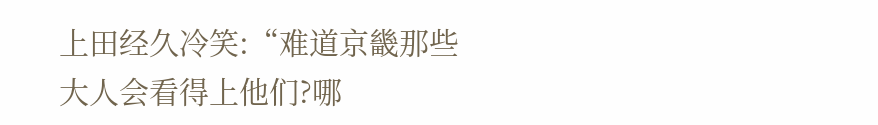上田经久冷笑:“难道京畿那些大人会看得上他们?哪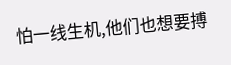怕一线生机,他们也想要搏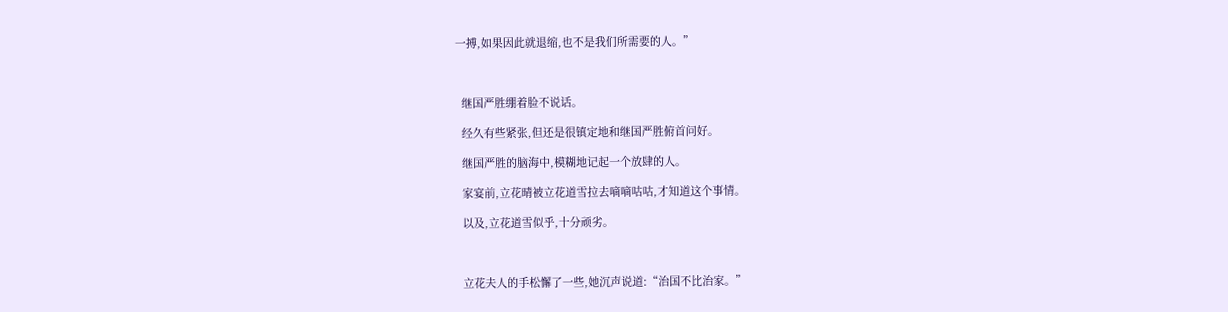一搏,如果因此就退缩,也不是我们所需要的人。”



  继国严胜绷着脸不说话。

  经久有些紧张,但还是很镇定地和继国严胜俯首问好。

  继国严胜的脑海中,模糊地记起一个放肆的人。

  家宴前,立花晴被立花道雪拉去嘀嘀咕咕,才知道这个事情。

  以及,立花道雪似乎,十分顽劣。



  立花夫人的手松懈了一些,她沉声说道:“治国不比治家。”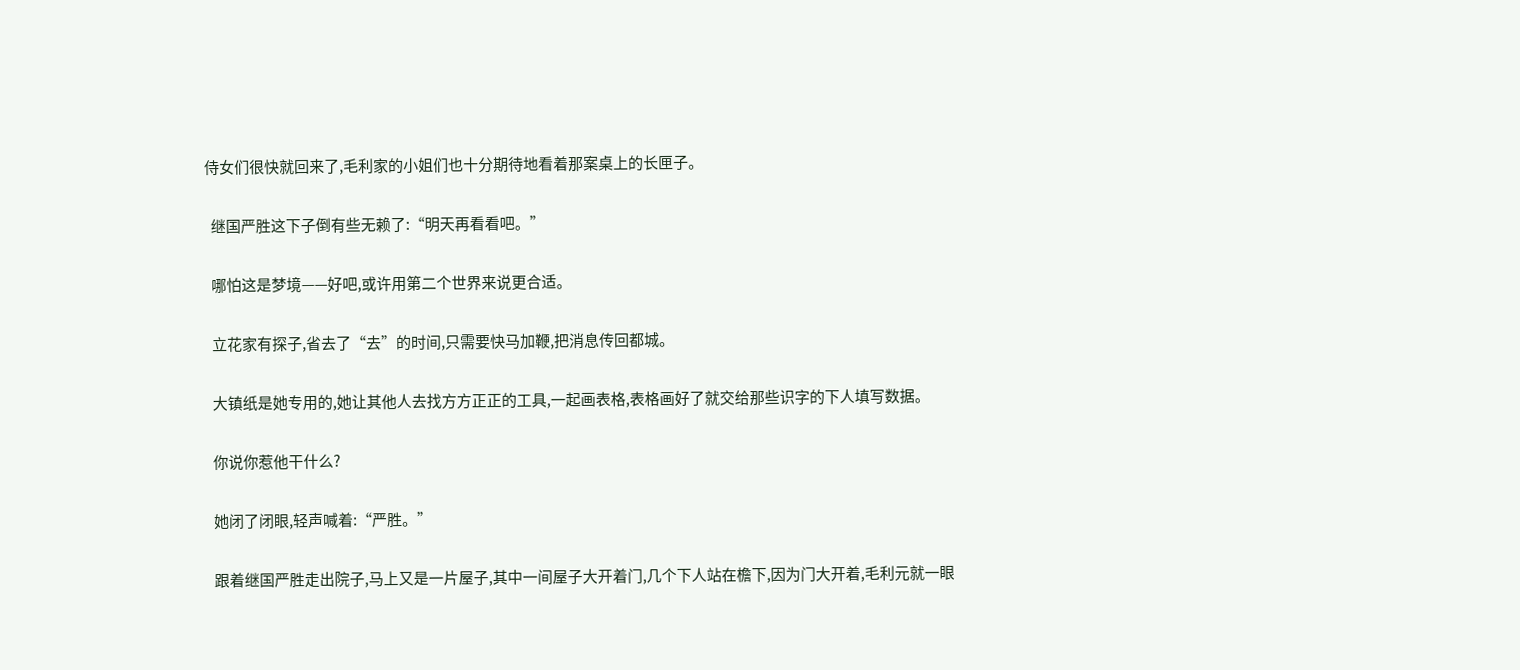侍女们很快就回来了,毛利家的小姐们也十分期待地看着那案桌上的长匣子。

  继国严胜这下子倒有些无赖了:“明天再看看吧。”

  哪怕这是梦境——好吧,或许用第二个世界来说更合适。

  立花家有探子,省去了“去”的时间,只需要快马加鞭,把消息传回都城。

  大镇纸是她专用的,她让其他人去找方方正正的工具,一起画表格,表格画好了就交给那些识字的下人填写数据。

  你说你惹他干什么?

  她闭了闭眼,轻声喊着:“严胜。”

  跟着继国严胜走出院子,马上又是一片屋子,其中一间屋子大开着门,几个下人站在檐下,因为门大开着,毛利元就一眼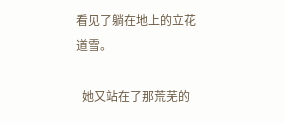看见了躺在地上的立花道雪。

  她又站在了那荒芜的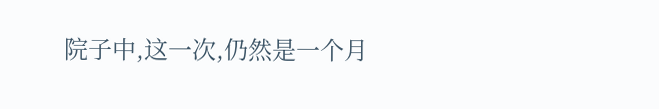院子中,这一次,仍然是一个月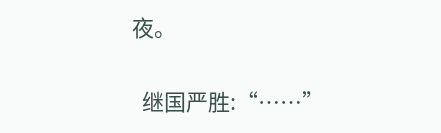夜。

  继国严胜:“……”